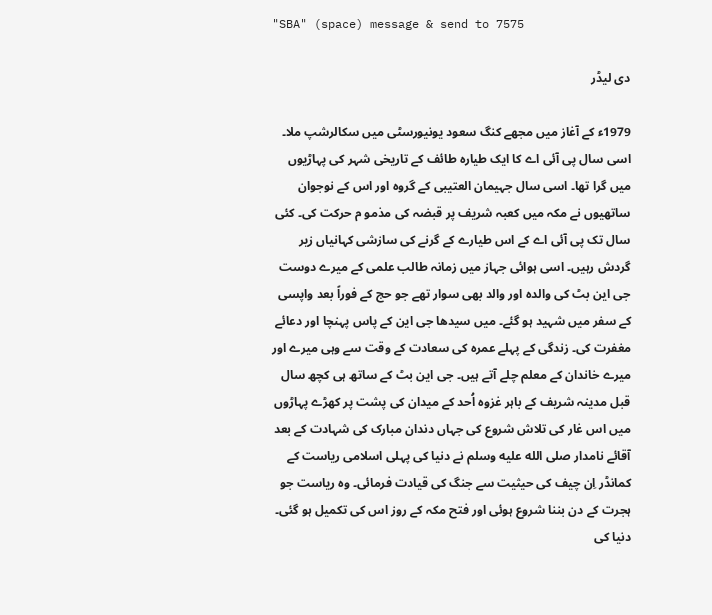"SBA" (space) message & send to 7575

دی لیڈر

1979ء کے آغاز میں مجھے کنگ سعود یونیورسٹی میں سکالرشپ ملا۔ اسی سال پی آئی اے کا ایک طیارہ طائف کے تاریخی شہر کی پہاڑیوں میں گرا تھا۔ اسی سال جہیمان العتیبی کے گروہ اور اس کے نوجوان ساتھیوں نے مکہ میں کعبہ شریف پر قبضہ کی مذمو م حرکت کی۔ کئی سال تک پی آئی اے کے اس طیارے کے گرنے کی سازشی کہانیاں زیر گردش رہیں۔ اسی ہوائی جہاز میں زمانہ طالب علمی کے میرے دوست جی این بٹ کی والدہ اور والد بھی سوار تھے جو حج کے فوراً بعد واپسی کے سفر میں شہید ہو گئے۔ میں سیدھا جی این کے پاس پہنچا اور دعائے مغفرت کی۔ زندگی کے پہلے عمرہ کی سعادت کے وقت سے وہی میرے اور میرے خاندان کے معلم چلے آتے ہیں۔ جی این بٹ کے ساتھ ہی کچھ سال قبل مدینہ شریف کے باہر غزوہ اُحد کے میدان کی پشت پر کھڑے پہاڑوں میں اس غار کی تلاش شروع کی جہاں دندان مبارک کی شہادت کے بعد آقائے نامدار صلى الله عليه وسلم نے دنیا کی پہلی اسلامی ریاست کے کمانڈر اِن چیف کی حیثیت سے جنگ کی قیادت فرمائی۔ وہ ریاست جو ہجرت کے دن بننا شروع ہوئی اور فتح مکہ کے روز اس کی تکمیل ہو گئی۔ دنیا کی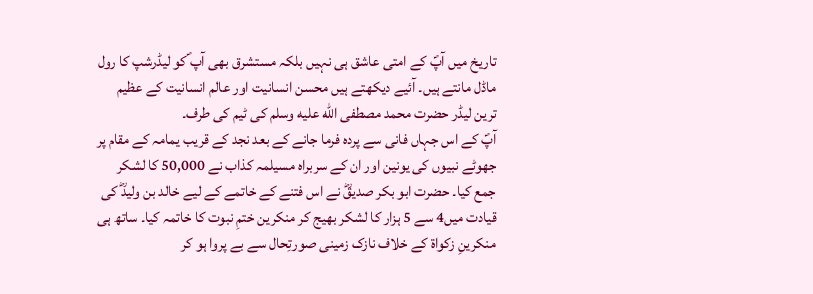تاریخ میں آپؐ کے امتی عاشق ہی نہیں بلکہ مستشرق بھی آپ ؐکو لیڈرشپ کا رول ماڈل مانتے ہیں۔ آئیے دیکھتے ہیں محسن انسانیت اور عالم انسانیت کے عظیم ترین لیڈر حضرت محمد مصطفی الله عليه وسلم کی ٹیم کی طرف۔
آپؐ کے اس جہاں فانی سے پردہ فرما جانے کے بعد نجد کے قریب یمامہ کے مقام پر جھوٹے نبیوں کی یونین اور ان کے سربراہ مسیلمہ کذاب نے 50,000 کا لشکر جمع کیا۔ حضرت ابو بکر صدیقؓ نے اس فتنے کے خاتمے کے لیے خالد بن ولیدؓ کی قیادت میں4 سے 5 ہزار کا لشکر بھیج کر منکرین ختمِ نبوت کا خاتمہ کیا۔ ساتھ ہی منکرینِ زکواۃ کے خلاف نازک زمینی صورتِحال سے بے پروا ہو کر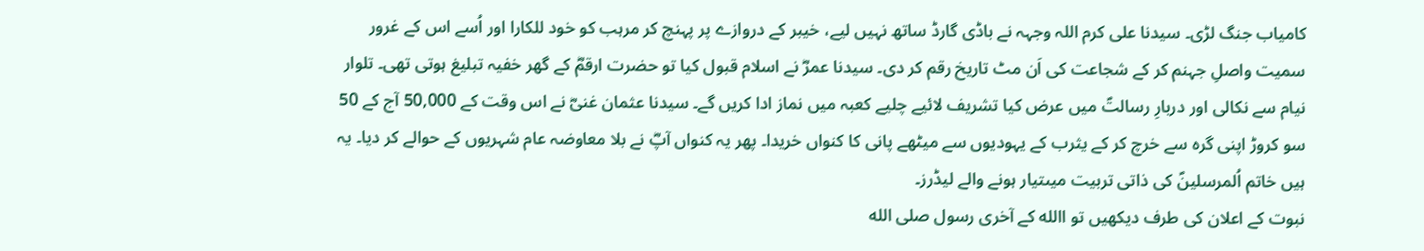کامیاب جنگ لڑی۔ سیدنا علی کرم اللہ وجہہ نے باڈی گارڈ ساتھ نہیں لیے، خیبر کے دروازے پر پہنچ کر مرہب کو خود للکارا اور اُسے اس کے غرور سمیت واصلِ جہنم کر کے شجاعت کی اَن مٹ تاریخ رقم کر دی۔ سیدنا عمرؓ نے اسلام قبول کیا تو حضرت ارقمؓ کے گھر خفیہ تبلیغ ہوتی تھی۔ تلوار نیام سے نکالی اور دربارِ رسالتؐ میں عرض کیا تشریف لائیے چلیے کعبہ میں نماز ادا کریں گے۔ سیدنا عثمان غنیؓ نے اس وقت کے 50,000 آج کے 50 سو کروڑ اپنی گرہ سے خرچ کر کے یثرب کے یہودیوں سے میٹھے پانی کا کنواں خریدا۔ پھر یہ کنواں آپؓ نے بلا معاوضہ عام شہریوں کے حوالے کر دیا۔ یہ ہیں خاتم اُلمرسلینؐ کی ذاتی تربیت میںتیار ہونے والے لیڈرز۔
نبوت کے اعلان کی طرف دیکھیں تو االله کے آخری رسول صلى الله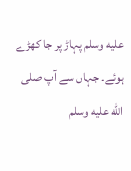عليه وسلم پہاڑ پر جا کھڑے ہوئے۔ جہاں سے آپ صلى الله عليه وسلم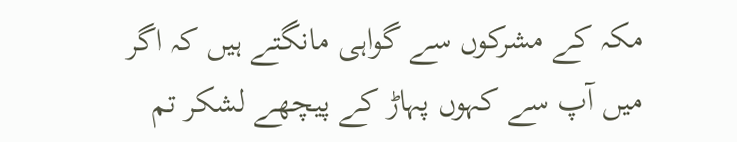مکہ کے مشرکوں سے گواہی مانگتے ہیں کہ اگر میں آپ سے کہوں پہاڑ کے پیچھے لشکر تم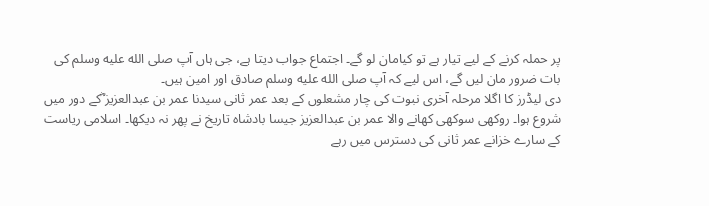پر حملہ کرنے کے لیے تیار ہے تو کیامان لو گے۔ اجتماع جواب دیتا ہے، جی ہاں آپ صلى الله عليه وسلم کی بات ضرور مان لیں گے، اس لیے کہ آپ صلى الله عليه وسلم صادق اور امین ہیں۔
دی لیڈرز کا اگلا مرحلہ آخری نبوت کی چار مشعلوں کے بعد عمر ثانی سیدنا عمر بن عبدالعزیز ؓکے دور میں شروع ہوا۔ روکھی سوکھی کھانے والا عمر بن عبدالعزیز جیسا بادشاہ تاریخ نے پھر نہ دیکھا۔ اسلامی ریاست کے سارے خزانے عمر ثانی کی دسترس میں رہے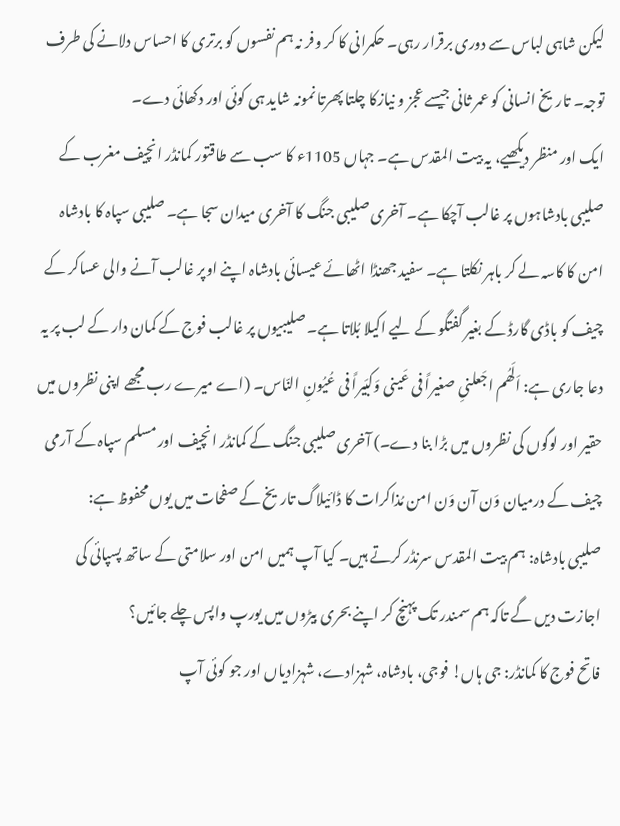لیکن شاہی لباس سے دوری برقرار رہی۔ حکمرانی کا کر وفر نہ ہم نفسوں کو برتری کا احساس دلانے کی طرف توجہ۔ تاریخ انسانی کو عمر ثانی جیسے عجز و نیازکا چلتا پھرتا نمونہ شاید ہی کوئی اور دکھائی دے۔
ایک اور منظر دیکھیے، یہ بیت المقدس ہے۔ جہاں 1105ء کا سب سے طاقتور کمانڈر انچیف مغرب کے صلیبی بادشاہوں پر غالب آچکا ہے۔ آخری صلیبی جنگ کا آخری میدان سجا ہے۔ صلیبی سپاہ کا بادشاہ امن کا کاسہ لے کر باہر نکلتا ہے۔ سفید جھنڈا اٹھائے عیسائی بادشاہ اپنے اوپر غالب آنے والی عساکر کے چیف کو باڈی گارڈ کے بغیر گفتگو کے لیے اکیلا بُلاتا ہے۔ صلیبیوں پر غالب فوج کے کمان دار کے لب پر یہ دعا جاری ہے: اَلَھُم اجَعلنیِ صغیراً فی عَینی وَکبَیراً فی عُیُونِ النّاس۔ (اے میرے رب مجھے اپنی نظروں میں حقیر اور لوگوں کی نظروں میں بڑا بنا دے۔) آخری صلیبی جنگ کے کمانڈر انچیف اور مسلم سپاہ کے آرمی چیف کے درمیان وَن آن وَن امن مُذاکرات کا ڈائیلاگ تاریخ کے صفحات میں یوں محفوظ ہے:
صلیبی بادشاہ: ہم بیت المقدس سرنڈر کرتے ہیں۔ کیا آپ ہمیں امن اور سلامتی کے ساتھ پسپائی کی اجازت دیں گے تاکہ ہم سمندر تک پہنچ کر اپنے بحری بیڑوں میں یورپ واپس چلے جائیں؟
فاتح فوج کا کمانڈر: جی ہاں! فوجی، بادشاہ، شہزادے، شہزادیاں اور جو کوئی آپ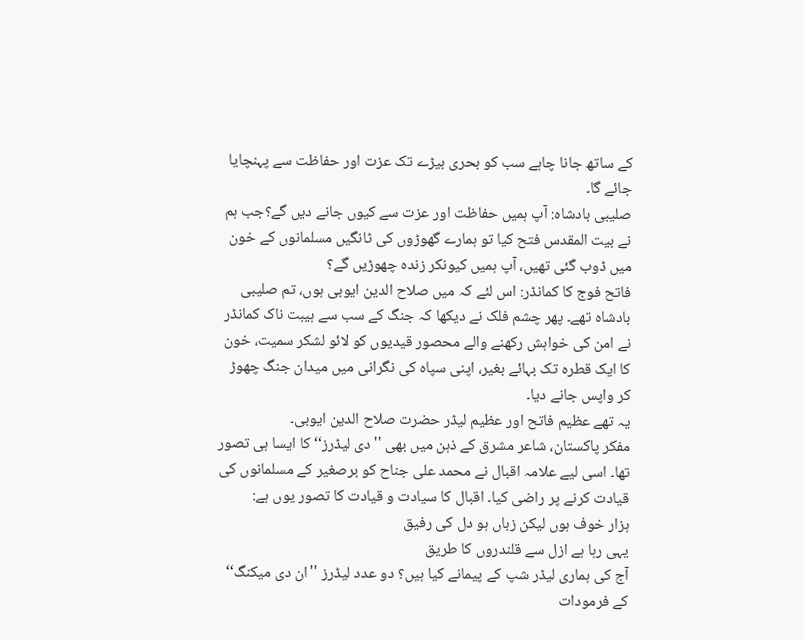کے ساتھ جانا چاہے سب کو بحری بیڑے تک عزت اور حفاظت سے پہنچایا جائے گا۔
صلیبی بادشاہ: آپ ہمیں حفاظت اور عزت سے کیوں جانے دیں گے؟جب ہم نے بیت المقدس فتح کیا تو ہمارے گھوڑوں کی ٹانگیں مسلمانوں کے خون میں ڈوب گئی تھیں، آپ ہمیں کیونکر زندہ چھوڑیں گے؟
فاتح فوج کا کمانڈر: اس لئے کہ میں صلاح الدین ایوبی ہوں، تم صلیبی بادشاہ تھے۔ پھر چشم فلک نے دیکھا کہ جنگ کے سب سے ہیبت ناک کمانڈر نے امن کی خواہش رکھنے والے محصور قیدیوں کو لائو لشکر سمیت، خون کا ایک قطرہ تک بہائے بغیر، اپنی سپاہ کی نگرانی میں میدان جنگ چھوڑ کر واپس جانے دیا۔
یہ تھے عظیم فاتح اور عظیم لیڈر حضرت صلاح الدین ایوبی۔
مفکر پاکستان، شاعر مشرق کے ذہن میں بھی ''دی لیڈرز‘‘ کا ایسا ہی تصور تھا۔ اسی لیے علامہ اقبال نے محمد علی جناح کو برصغیر کے مسلمانوں کی قیادت کرنے پر راضی کیا۔ اقبال کا سیادت و قیادت کا تصور یوں ہے:
ہزار خوف ہوں لیکن زباں ہو دل کی رفیق
یہی رہا ہے ازل سے قلندروں کا طریق
آج کی ہماری لیڈر شپ کے پیمانے کیا ہیں؟ دو عدد لیڈرز ''ان دی میکنگ‘‘ کے فرمودات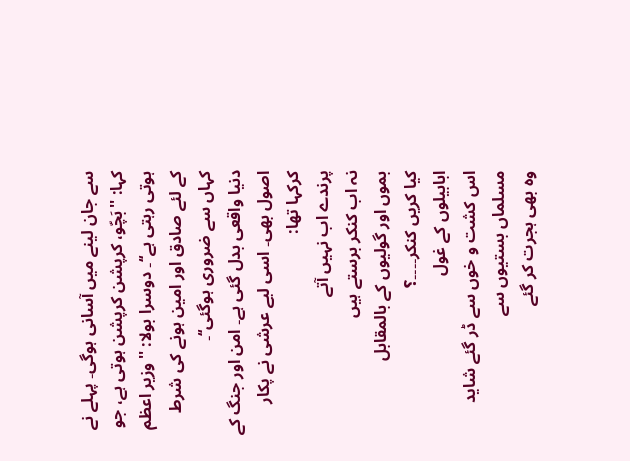سے جان لینے میں آسانی ہوگی۔ پہلے نے کہا: ''بَچّو، کرپشن کرپشن ہوتی ہے، جو ہوتی رہتی ہے‘‘۔ دوسرا بولا: ''وزیر اعظم کے لئے صادق اور امین ہونے کی شرط کہاں سے ضروری ہوگئی‘‘۔
دنیا واقعی بدل گئی ہے۔ امن اور جنگ کے اصول بھی۔ اسی لیے عرشی نے پکار کرکہا تھا:
پرندے اب نہیں آتے
نہ اب کنکر برستے ہیں
بموں اور گولیوں کے بالمقابل
کیا کریں کنکر۔۔۔۔؟
ابابیلوں کے غول
اس کشت و خوں سے ڈر گئے شاید
مسلماں بستیوں سے
وہ بھی ہجرت کر گئے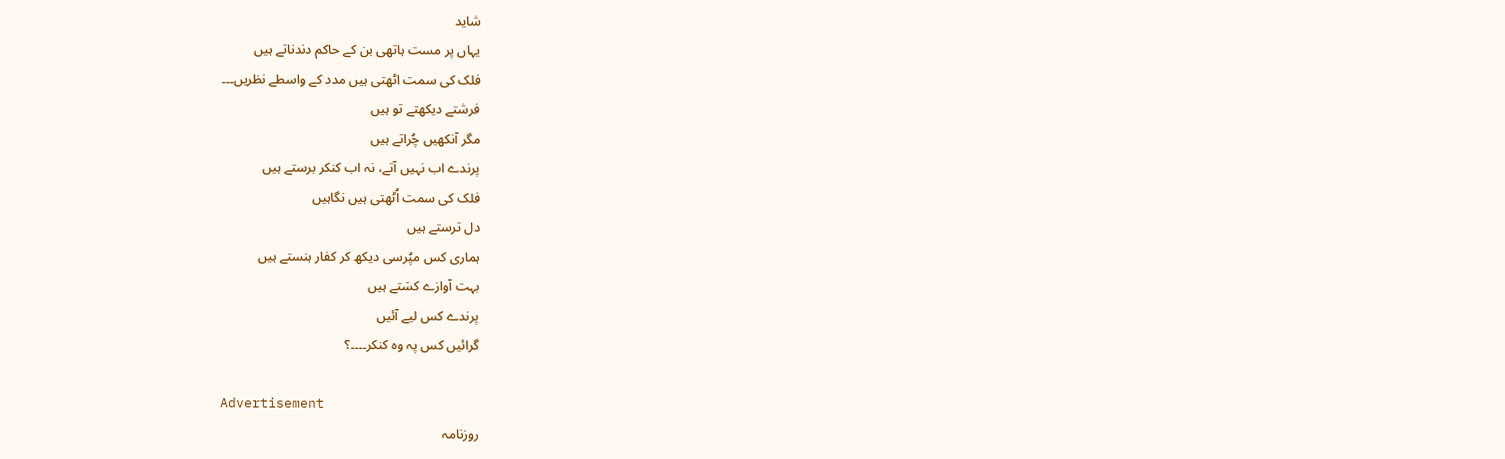شاید
یہاں پر مست ہاتھی بن کے حاکم دندناتے ہیں
فلک کی سمت اٹھتی ہیں مدد کے واسطے نظریں۔۔۔
فرشتے دیکھتے تو ہیں
مگر آنکھیں چُراتے ہیں
پرندے اب نہیں آتے، نہ اب کنکر برستے ہیں
فلک کی سمت اُٹھتی ہیں نگاہیں
دل ترستے ہیں
ہماری کس مپُرسی دیکھ کر کفار ہنستے ہیں
بہت آوازے کسَتے ہیں
پرندے کس لیے آئیں
گرائیں کس پہ وہ کنکر۔۔۔۔؟

Advertisement
روزنامہ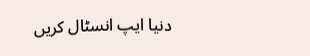دنیا ایپ انسٹال کریں